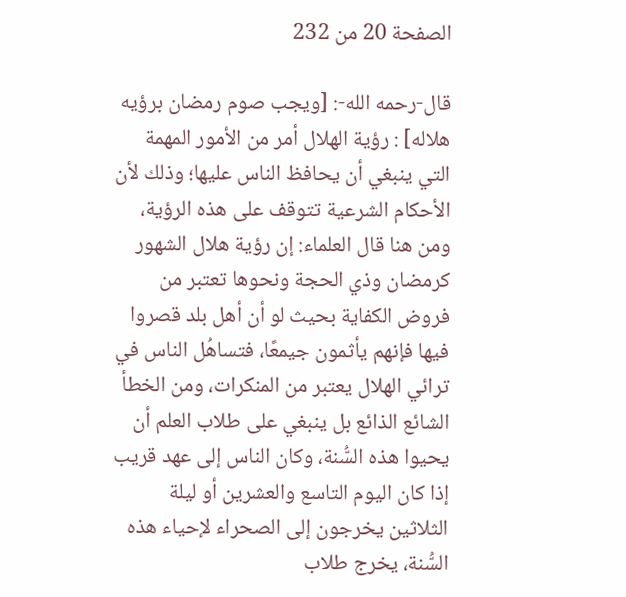الصفحة 20 من 232

قال-رحمه الله-: [ويجب صوم رمضان برؤيه هلاله] : رؤية الهلال أمر من الأمور المهمة التي ينبغي أن يحافظ الناس عليها؛ وذلك لأن الأحكام الشرعية تتوقف على هذه الرؤية، ومن هنا قال العلماء: إن رؤية هلال الشهور كرمضان وذي الحجة ونحوها تعتبر من فروض الكفاية بحيث لو أن أهل بلد قصروا فيها فإنهم يأثمون جيمعًا، فتساهُل الناس في ترائي الهلال يعتبر من المنكرات، ومن الخطأ الشائع الذائع بل ينبغي على طلاب العلم أن يحيوا هذه السُّنة، وكان الناس إلى عهد قريب إذا كان اليوم التاسع والعشرين أو ليلة الثلاثين يخرجون إلى الصحراء لإحياء هذه السُّنة، يخرج طلاب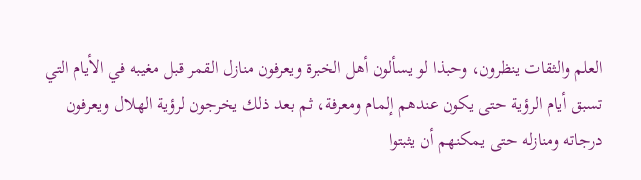العلم والثقات ينظرون، وحبذا لو يسألون أهل الخبرة ويعرفون منازل القمر قبل مغيبه في الأيام التي تسبق أيام الرؤية حتى يكون عندهم إلمام ومعرفة، ثم بعد ذلك يخرجون لرؤية الهلال ويعرفون درجاته ومنازله حتى يمكنهم أن يثبتوا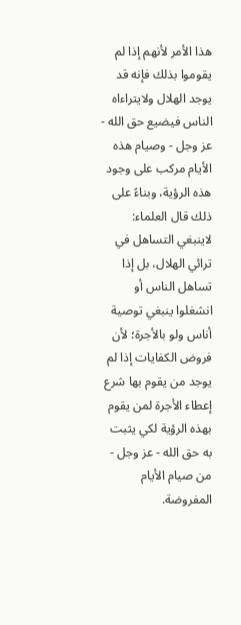هذا الأمر لأنهم إذا لم يقوموا بذلك فإنه قد يوجد الهلال ولايتراءاه الناس فيضيع حق الله - عز وجل - وصيام هذه الأيام مركب على وجود هذه الرؤية، وبناءً على ذلك قال العلماء: لاينبغي التساهل في ترائي الهلال، بل إذا تساهل الناس أو انشغلوا ينبغي توصية أناس ولو بالأجرة؛ لأن فروض الكفايات إذا لم يوجد من يقوم بها شرع إعطاء الأجرة لمن يقوم بهذه الرؤية لكي يثبت به حق الله - عز وجل - من صيام الأيام المفروضة.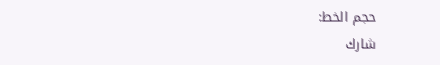حجم الخط:
شارك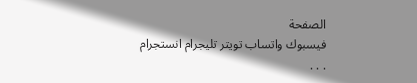الصفحة
فيسبوك واتساب تويتر تليجرام انستجرام
. . .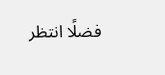فضلًا انتظر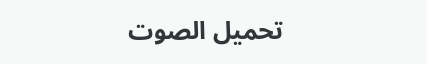تحميل الصوت